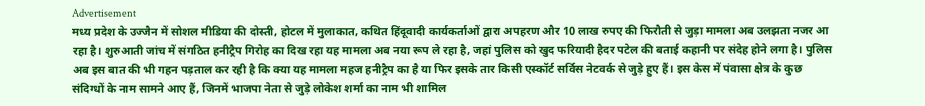Advertisement
मध्य प्रदेश के उज्जैन में सोशल मीडिया की दोस्ती, होटल में मुलाकात, कथित हिंदूवादी कार्यकर्ताओं द्वारा अपहरण और 10 लाख रुपए की फिरौती से जुड़ा मामला अब उलझता नजर आ रहा है। शुरुआती जांच में संगठित हनीट्रैप गिरोह का दिख रहा यह मामला अब नया रूप ले रहा है, जहां पुलिस को खुद फरियादी हैदर पटेल की बताई कहानी पर संदेह होने लगा है। पुलिस अब इस बात की भी गहन पड़ताल कर रही है कि क्या यह मामला महज हनीट्रैप का है या फिर इसके तार किसी एस्कॉर्ट सर्विस नेटवर्क से जुड़े हुए हैं। इस केस में पंवासा क्षेत्र के कुछ संदिग्धों के नाम सामने आए हैं, जिनमें भाजपा नेता से जुड़े लोकेश शर्मा का नाम भी शामिल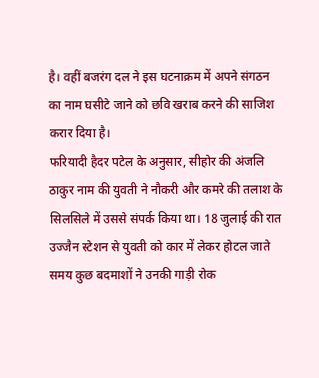है। वहीं बजरंग दल ने इस घटनाक्रम में अपने संगठन का नाम घसीटे जाने को छवि खराब करने की साजिश करार दिया है।
फरियादी हैदर पटेल के अनुसार, सीहोर की अंजलि ठाकुर नाम की युवती ने नौकरी और कमरे की तलाश के सिलसिले में उससे संपर्क किया था। 18 जुलाई की रात उज्जैन स्टेशन से युवती को कार में लेकर होटल जाते समय कुछ बदमाशों ने उनकी गाड़ी रोक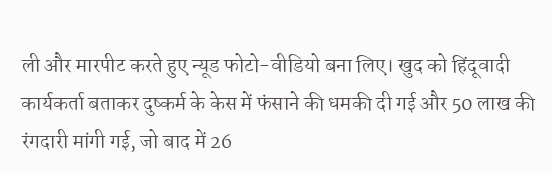ली और मारपीट करते हुए न्यूड फोटो-वीडियो बना लिए। खुद को हिंदूवादी कार्यकर्ता बताकर दुष्कर्म के केस में फंसाने की धमकी दी गई और 50 लाख की रंगदारी मांगी गई, जो बाद में 26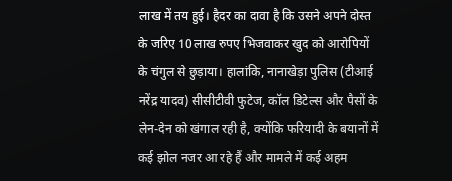लाख में तय हुई। हैदर का दावा है कि उसने अपने दोस्त के जरिए 10 लाख रुपए भिजवाकर खुद को आरोपियों के चंगुल से छुड़ाया। हालांकि, नानाखेड़ा पुलिस (टीआई नरेंद्र यादव) सीसीटीवी फुटेज, कॉल डिटेल्स और पैसों के लेन-देन को खंगाल रही है, क्योंकि फरियादी के बयानों में कई झोल नजर आ रहे हैं और मामले में कई अहम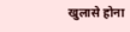खुलासे होना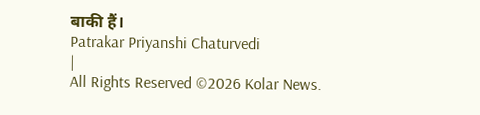बाकी हैं।
Patrakar Priyanshi Chaturvedi
|
All Rights Reserved ©2026 Kolar News.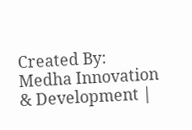Created By:
Medha Innovation & Development |